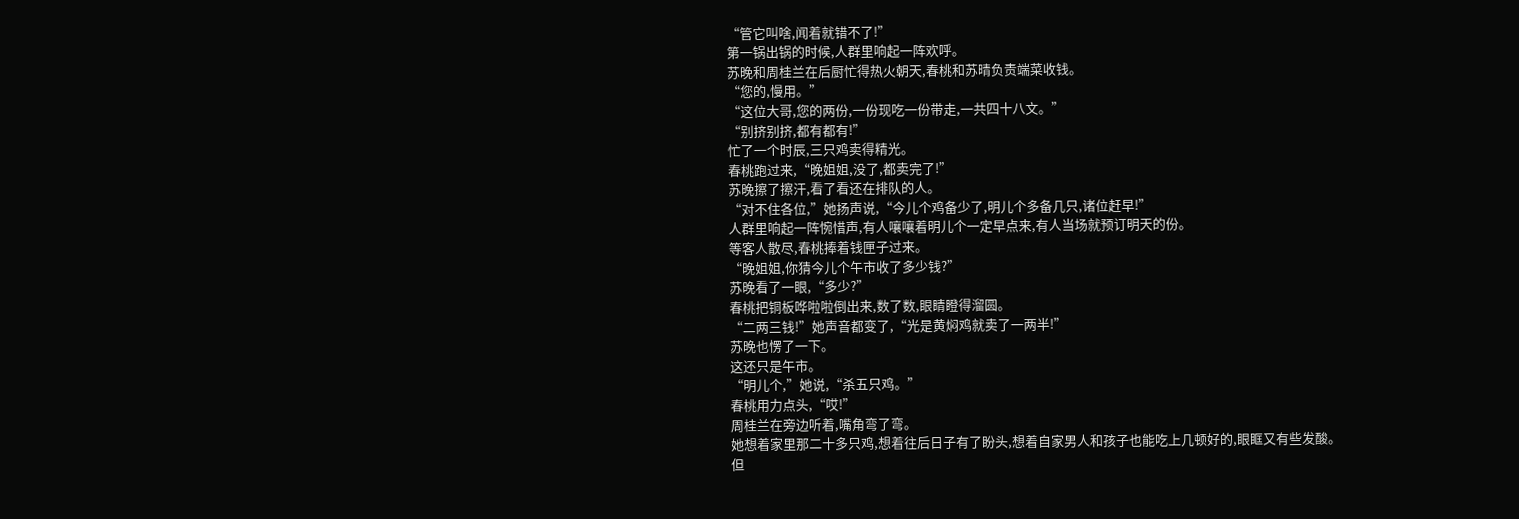“管它叫啥,闻着就错不了!”
第一锅出锅的时候,人群里响起一阵欢呼。
苏晚和周桂兰在后厨忙得热火朝天,春桃和苏晴负责端菜收钱。
“您的,慢用。”
“这位大哥,您的两份,一份现吃一份带走,一共四十八文。”
“别挤别挤,都有都有!”
忙了一个时辰,三只鸡卖得精光。
春桃跑过来,“晚姐姐,没了,都卖完了!”
苏晚擦了擦汗,看了看还在排队的人。
“对不住各位,”她扬声说,“今儿个鸡备少了,明儿个多备几只,诸位赶早!”
人群里响起一阵惋惜声,有人嚷嚷着明儿个一定早点来,有人当场就预订明天的份。
等客人散尽,春桃捧着钱匣子过来。
“晚姐姐,你猜今儿个午市收了多少钱?”
苏晚看了一眼,“多少?”
春桃把铜板哗啦啦倒出来,数了数,眼睛瞪得溜圆。
“二两三钱!”她声音都变了,“光是黄焖鸡就卖了一两半!”
苏晚也愣了一下。
这还只是午市。
“明儿个,”她说,“杀五只鸡。”
春桃用力点头,“哎!”
周桂兰在旁边听着,嘴角弯了弯。
她想着家里那二十多只鸡,想着往后日子有了盼头,想着自家男人和孩子也能吃上几顿好的,眼眶又有些发酸。
但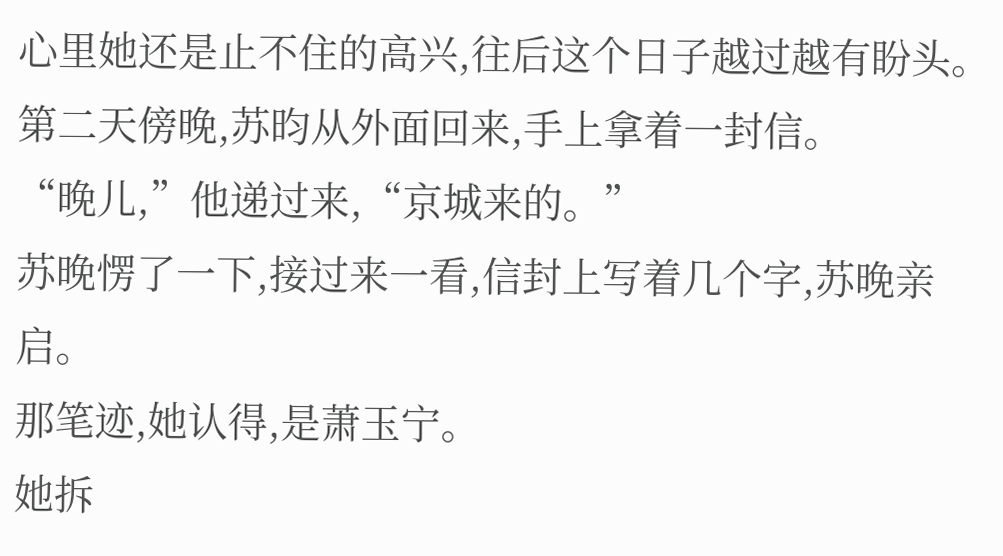心里她还是止不住的高兴,往后这个日子越过越有盼头。
第二天傍晚,苏昀从外面回来,手上拿着一封信。
“晚儿,”他递过来,“京城来的。”
苏晚愣了一下,接过来一看,信封上写着几个字,苏晚亲启。
那笔迹,她认得,是萧玉宁。
她拆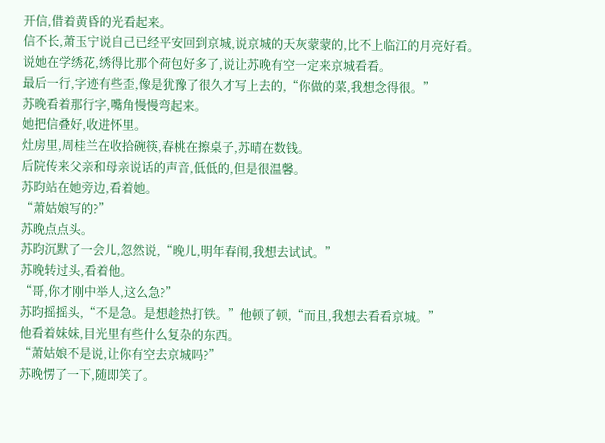开信,借着黄昏的光看起来。
信不长,萧玉宁说自己已经平安回到京城,说京城的天灰蒙蒙的,比不上临江的月亮好看。
说她在学绣花,绣得比那个荷包好多了,说让苏晚有空一定来京城看看。
最后一行,字迹有些歪,像是犹豫了很久才写上去的,“你做的菜,我想念得很。”
苏晚看着那行字,嘴角慢慢弯起来。
她把信叠好,收进怀里。
灶房里,周桂兰在收拾碗筷,春桃在擦桌子,苏晴在数钱。
后院传来父亲和母亲说话的声音,低低的,但是很温馨。
苏昀站在她旁边,看着她。
“萧姑娘写的?”
苏晚点点头。
苏昀沉默了一会儿,忽然说,“晚儿,明年春闱,我想去试试。”
苏晚转过头,看着他。
“哥,你才刚中举人,这么急?”
苏昀摇摇头,“不是急。是想趁热打铁。”他顿了顿,“而且,我想去看看京城。”
他看着妹妹,目光里有些什么复杂的东西。
“萧姑娘不是说,让你有空去京城吗?”
苏晚愣了一下,随即笑了。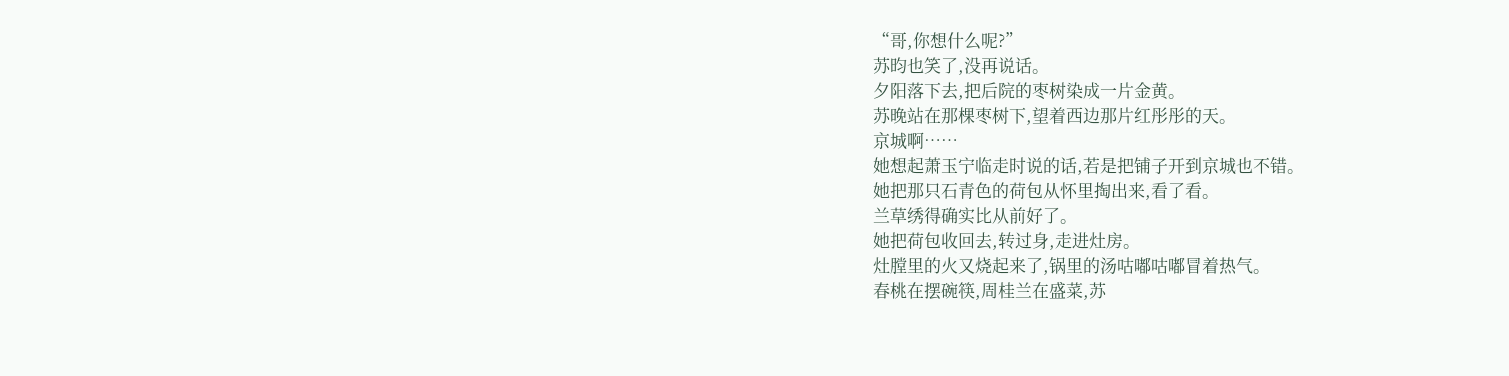“哥,你想什么呢?”
苏昀也笑了,没再说话。
夕阳落下去,把后院的枣树染成一片金黄。
苏晚站在那棵枣树下,望着西边那片红彤彤的天。
京城啊……
她想起萧玉宁临走时说的话,若是把铺子开到京城也不错。
她把那只石青色的荷包从怀里掏出来,看了看。
兰草绣得确实比从前好了。
她把荷包收回去,转过身,走进灶房。
灶膛里的火又烧起来了,锅里的汤咕嘟咕嘟冒着热气。
春桃在摆碗筷,周桂兰在盛菜,苏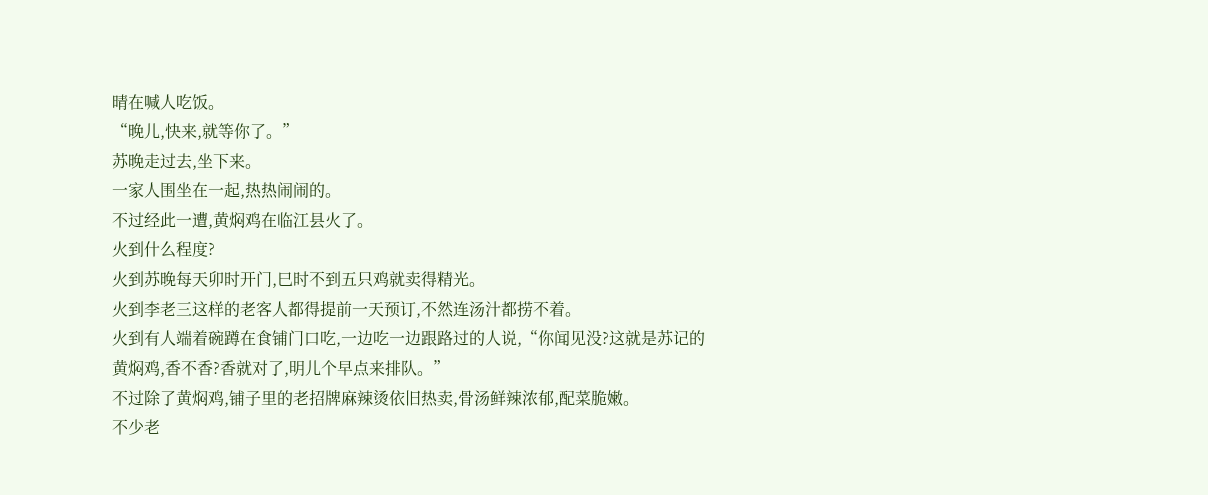晴在喊人吃饭。
“晚儿,快来,就等你了。”
苏晚走过去,坐下来。
一家人围坐在一起,热热闹闹的。
不过经此一遭,黄焖鸡在临江县火了。
火到什么程度?
火到苏晚每天卯时开门,巳时不到五只鸡就卖得精光。
火到李老三这样的老客人都得提前一天预订,不然连汤汁都捞不着。
火到有人端着碗蹲在食铺门口吃,一边吃一边跟路过的人说,“你闻见没?这就是苏记的黄焖鸡,香不香?香就对了,明儿个早点来排队。”
不过除了黄焖鸡,铺子里的老招牌麻辣烫依旧热卖,骨汤鲜辣浓郁,配菜脆嫩。
不少老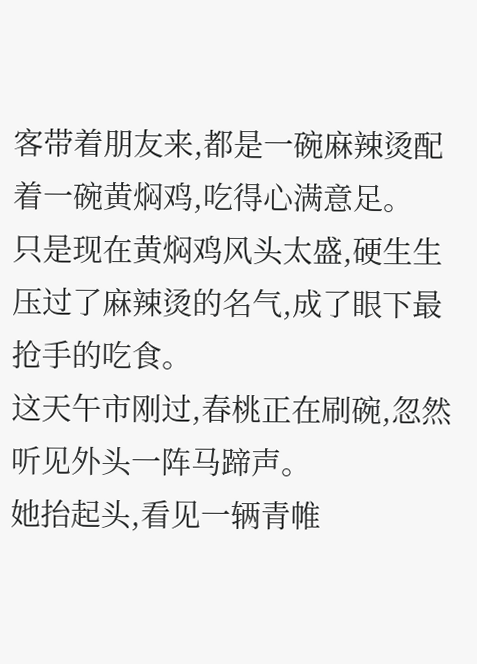客带着朋友来,都是一碗麻辣烫配着一碗黄焖鸡,吃得心满意足。
只是现在黄焖鸡风头太盛,硬生生压过了麻辣烫的名气,成了眼下最抢手的吃食。
这天午市刚过,春桃正在刷碗,忽然听见外头一阵马蹄声。
她抬起头,看见一辆青帷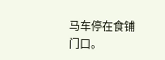马车停在食铺门口。